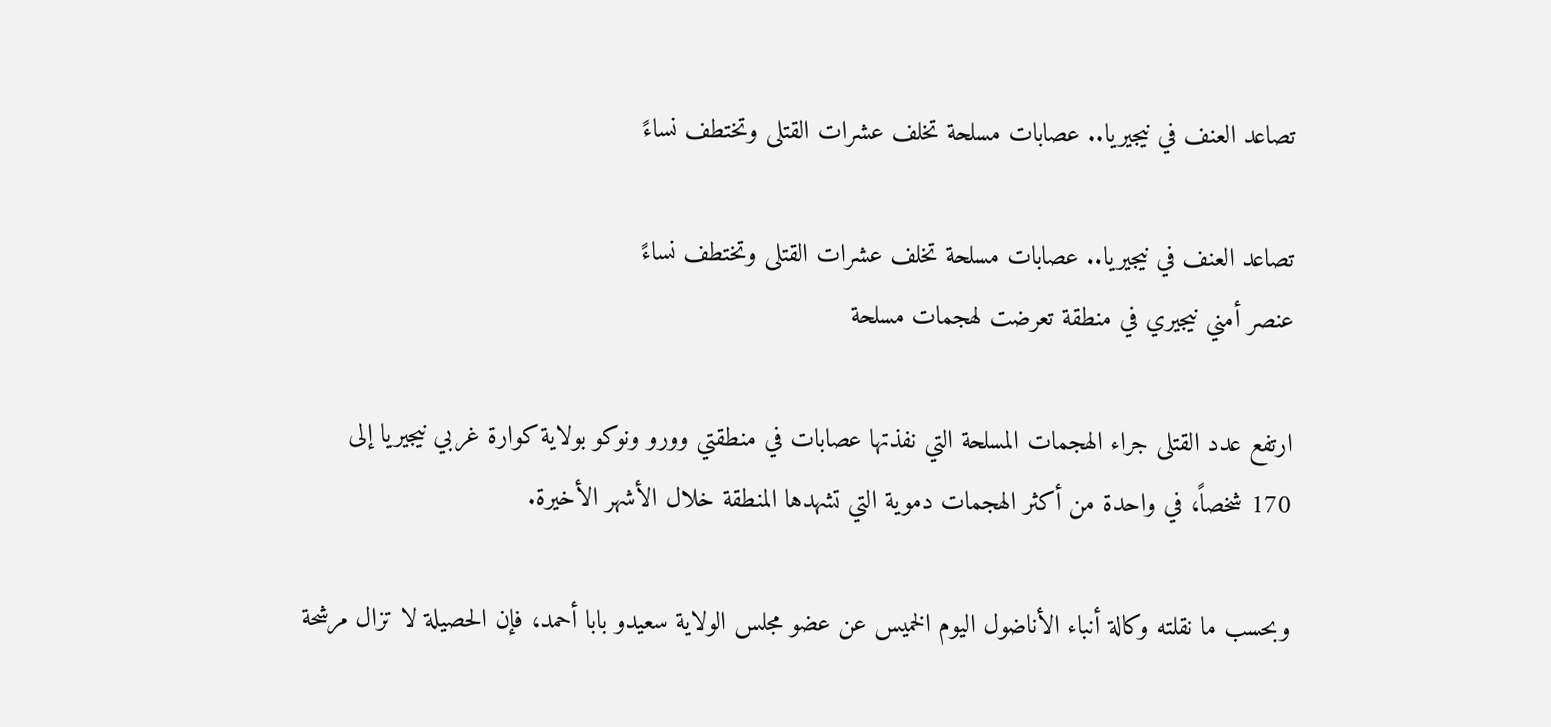تصاعد العنف في نيجيريا.. عصابات مسلحة تخلف عشرات القتلى وتختطف نساءً

تصاعد العنف في نيجيريا.. عصابات مسلحة تخلف عشرات القتلى وتختطف نساءً
عنصر أمني نيجيري في منطقة تعرضت لهجمات مسلحة

ارتفع عدد القتلى جراء الهجمات المسلحة التي نفذتها عصابات في منطقتي وورو ونوكو بولاية كوارة غربي نيجيريا إلى 170 شخصاً، في واحدة من أكثر الهجمات دموية التي تشهدها المنطقة خلال الأشهر الأخيرة.

وبحسب ما نقلته وكالة أنباء الأناضول اليوم الخميس عن عضو مجلس الولاية سعيدو بابا أحمد، فإن الحصيلة لا تزال مرشحة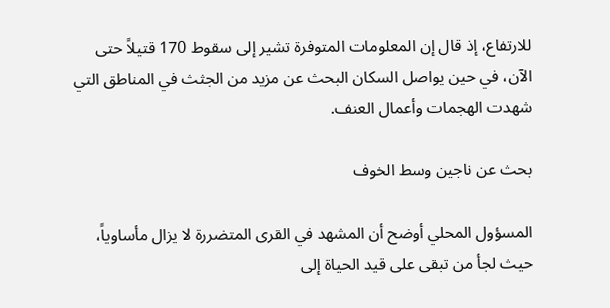للارتفاع، إذ قال إن المعلومات المتوفرة تشير إلى سقوط 170 قتيلاً حتى الآن، في حين يواصل السكان البحث عن مزيد من الجثث في المناطق التي شهدت الهجمات وأعمال العنف.

بحث عن ناجين وسط الخوف

المسؤول المحلي أوضح أن المشهد في القرى المتضررة لا يزال مأساوياً، حيث لجأ من تبقى على قيد الحياة إلى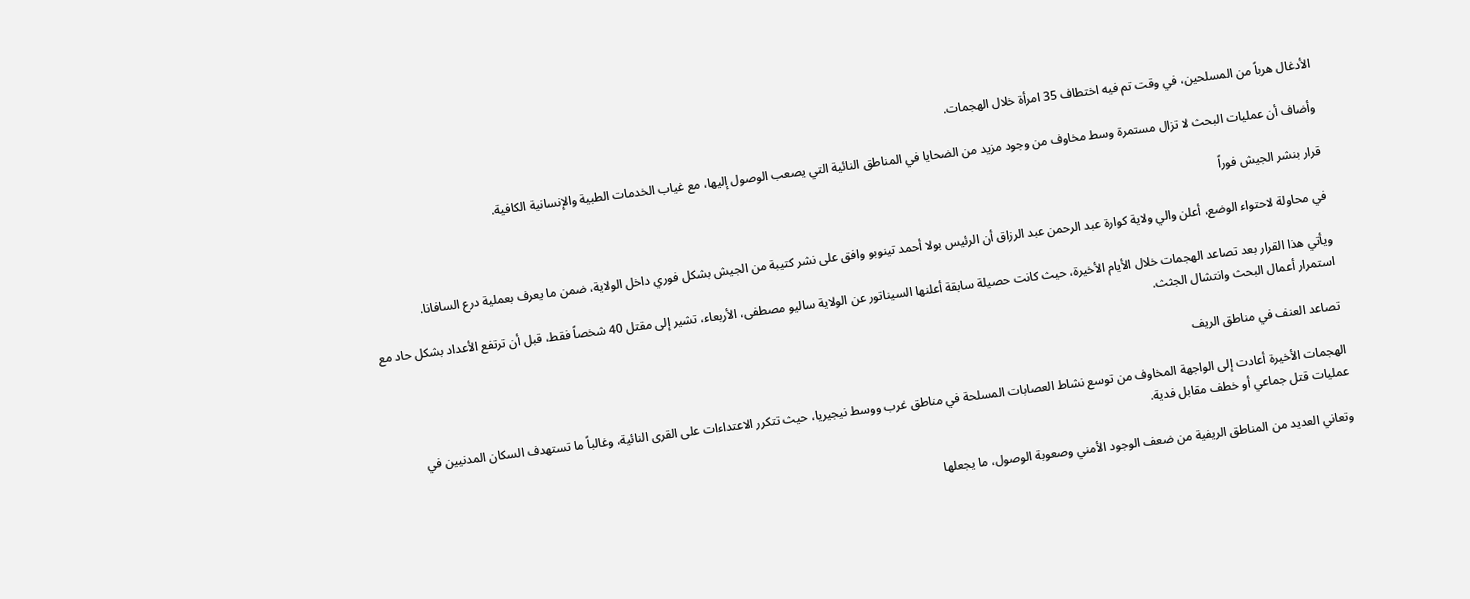الأدغال هرباً من المسلحين، في وقت تم فيه اختطاف 35 امرأة خلال الهجمات.

وأضاف أن عمليات البحث لا تزال مستمرة وسط مخاوف من وجود مزيد من الضحايا في المناطق النائية التي يصعب الوصول إليها، مع غياب الخدمات الطبية والإنسانية الكافية.

قرار بنشر الجيش فوراً

في محاولة لاحتواء الوضع، أعلن والي ولاية كوارة عبد الرحمن عبد الرزاق أن الرئيس بولا أحمد تينوبو وافق على نشر كتيبة من الجيش بشكل فوري داخل الولاية، ضمن ما يعرف بعملية درع السافانا.

ويأتي هذا القرار بعد تصاعد الهجمات خلال الأيام الأخيرة، حيث كانت حصيلة سابقة أعلنها السيناتور عن الولاية ساليو مصطفى، الأربعاء، تشير إلى مقتل 40 شخصاً فقط، قبل أن ترتفع الأعداد بشكل حاد مع استمرار أعمال البحث وانتشال الجثث.

تصاعد العنف في مناطق الريف

الهجمات الأخيرة أعادت إلى الواجهة المخاوف من توسع نشاط العصابات المسلحة في مناطق غرب ووسط نيجيريا، حيث تتكرر الاعتداءات على القرى النائية، وغالباً ما تستهدف السكان المدنيين في عمليات قتل جماعي أو خطف مقابل فدية.

وتعاني العديد من المناطق الريفية من ضعف الوجود الأمني وصعوبة الوصول، ما يجعلها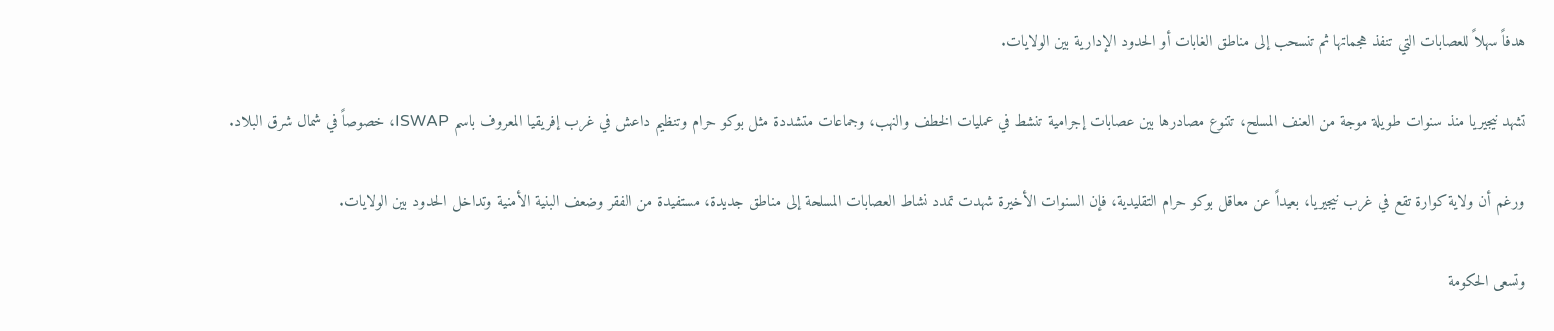هدفاً سهلاً للعصابات التي تنفذ هجماتها ثم تنسحب إلى مناطق الغابات أو الحدود الإدارية بين الولايات.

تشهد نيجيريا منذ سنوات طويلة موجة من العنف المسلح، تتنوع مصادرها بين عصابات إجرامية تنشط في عمليات الخطف والنهب، وجماعات متشددة مثل بوكو حرام وتنظيم داعش في غرب إفريقيا المعروف باسم ISWAP، خصوصاً في شمال شرق البلاد.

ورغم أن ولاية كوارة تقع في غرب نيجيريا، بعيداً عن معاقل بوكو حرام التقليدية، فإن السنوات الأخيرة شهدت تمدد نشاط العصابات المسلحة إلى مناطق جديدة، مستفيدة من الفقر وضعف البنية الأمنية وتداخل الحدود بين الولايات.

وتسعى الحكومة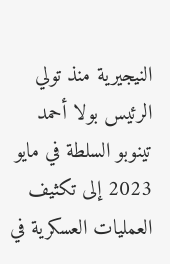النيجيرية منذ تولي الرئيس بولا أحمد تينوبو السلطة في مايو 2023 إلى تكثيف العمليات العسكرية في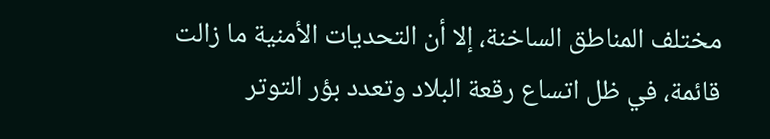مختلف المناطق الساخنة، إلا أن التحديات الأمنية ما زالت قائمة، في ظل اتساع رقعة البلاد وتعدد بؤر التوتر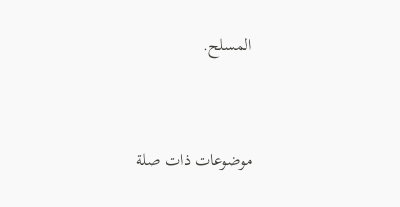المسلح.



موضوعات ذات صلة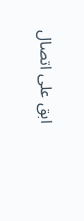ابق على اتصال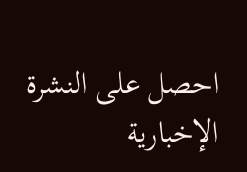احصل على النشرة الإخبارية